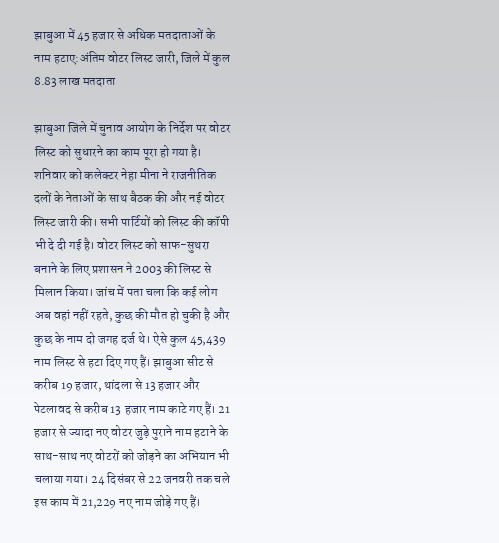झाबुआ में 45 हजार से अधिक मतदाताओं के नाम हटाए:अंतिम वोटर लिस्ट जारी, जिले में कुल 8.83 लाख मतदाता

झाबुआ जिले में चुनाव आयोग के निर्देश पर वोटर लिस्ट को सुधारने का काम पूरा हो गया है। शनिवार को कलेक्टर नेहा मीना ने राजनीतिक दलों के नेताओं के साथ बैठक की और नई वोटर लिस्ट जारी की। सभी पार्टियों को लिस्ट की कॉपी भी दे दी गई है। वोटर लिस्ट को साफ-सुथरा बनाने के लिए प्रशासन ने 2003 की लिस्ट से मिलान किया। जांच में पता चला कि कई लोग अब वहां नहीं रहते, कुछ की मौत हो चुकी है और कुछ के नाम दो जगह दर्ज थे। ऐसे कुल 45,439 नाम लिस्ट से हटा दिए गए हैं। झाबुआ सीट से करीब 19 हजार, थांदला से 13 हजार और पेटलावद से करीब 13 हजार नाम काटे गए हैं। 21 हजार से ज्यादा नए वोटर जुड़े पुराने नाम हटाने के साथ-साथ नए वोटरों को जोड़ने का अभियान भी चलाया गया। 24 दिसंबर से 22 जनवरी तक चले इस काम में 21,229 नए नाम जोड़े गए हैं।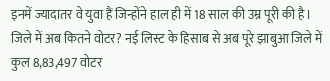इनमें ज्यादातर वे युवा हैं जिन्होंने हाल ही में 18 साल की उम्र पूरी की है। जिले में अब कितने वोटर? नई लिस्ट के हिसाब से अब पूरे झाबुआ जिले में कुल 8,83,497 वोटर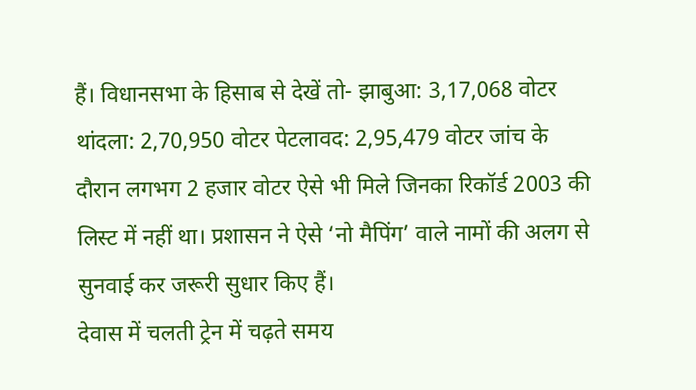हैं। विधानसभा के हिसाब से देखें तो- झाबुआ: 3,17,068 वोटर थांदला: 2,70,950 वोटर पेटलावद: 2,95,479 वोटर जांच के दौरान लगभग 2 हजार वोटर ऐसे भी मिले जिनका रिकॉर्ड 2003 की लिस्ट में नहीं था। प्रशासन ने ऐसे ‘नो मैपिंग’ वाले नामों की अलग से सुनवाई कर जरूरी सुधार किए हैं।
देवास में चलती ट्रेन में चढ़ते समय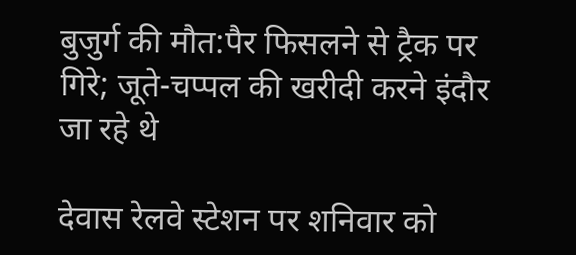बुजुर्ग की मौत:पैर फिसलने से ट्रैक पर गिरे; जूते-चप्पल की खरीदी करने इंदौर जा रहे थे

देवास रेलवे स्टेशन पर शनिवार को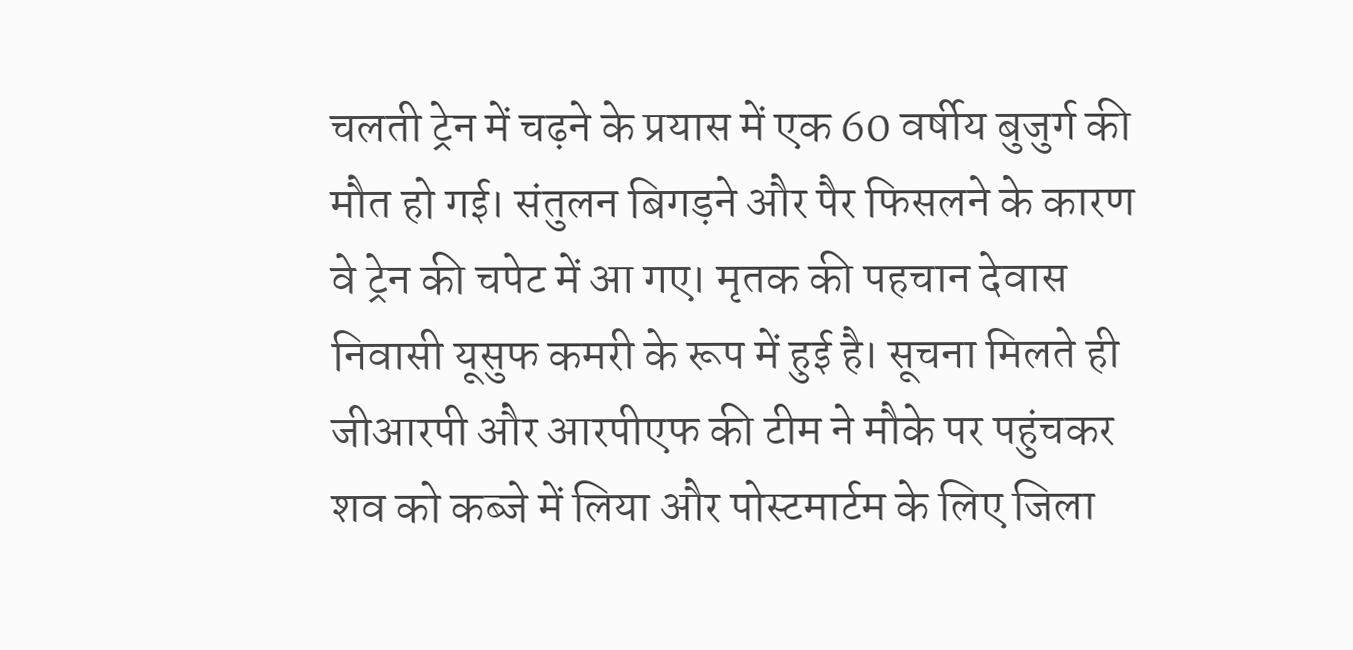चलती ट्रेन में चढ़ने के प्रयास में एक 60 वर्षीय बुजुर्ग की मौत हो गई। संतुलन बिगड़ने और पैर फिसलने के कारण वे ट्रेन की चपेट में आ गए। मृतक की पहचान देवास निवासी यूसुफ कमरी के रूप में हुई है। सूचना मिलते ही जीआरपी और आरपीएफ की टीम ने मौके पर पहुंचकर शव को कब्जे में लिया और पोस्टमार्टम के लिए जिला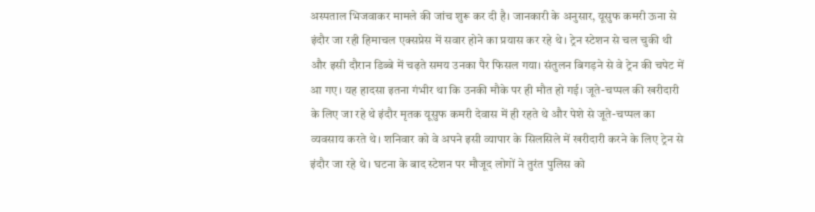अस्पताल भिजवाकर मामले की जांच शुरू कर दी है। जानकारी के अनुसार, यूसुफ कमरी ऊना से इंदौर जा रही हिमाचल एक्सप्रेस में सवार होने का प्रयास कर रहे थे। ट्रेन स्टेशन से चल चुकी थी और इसी दौरान डिब्बे में चढ़ते समय उनका पैर फिसल गया। संतुलन बिगड़ने से वे ट्रेन की चपेट में आ गए। यह हादसा इतना गंभीर था कि उनकी मौके पर ही मौत हो गई। जूते-चप्पल की खरीदारी के लिए जा रहे थे इंदौर मृतक यूसुफ कमरी देवास में ही रहते थे और पेशे से जूते-चप्पल का व्यवसाय करते थे। शनिवार को वे अपने इसी व्यापार के सिलसिले में खरीदारी करने के लिए ट्रेन से इंदौर जा रहे थे। घटना के बाद स्टेशन पर मौजूद लोगों ने तुरंत पुलिस को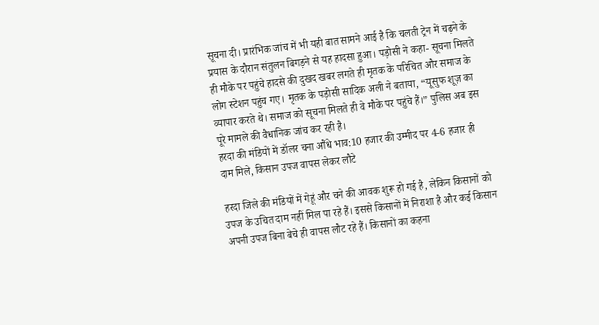सूचना दी। प्रारंभिक जांच में भी यही बात सामने आई है कि चलती ट्रेन में चढ़ने के प्रयास के दौरान संतुलन बिगड़ने से यह हादसा हुआ। पड़ोसी ने कहा- सूचना मिलते ही मौके पर पहुंचे हादसे की दुखद खबर लगते ही मृतक के परिचित और समाज के लोग स्टेशन पहुंच गए। मृतक के पड़ोसी सादिक अली ने बताया, “यूसुफ शूज़ का व्यापार करते थे। समाज को सूचना मिलते ही वे मौके पर पहुंचे हैं।” पुलिस अब इस पूरे मामले की वैधानिक जांच कर रही है।
हरदा की मंडियों में डॉलर चना औंधे भाव:10 हजार की उम्मीद पर 4-6 हजार ही दाम मिले, किसान उपज वापस लेकर लौटे

हरदा जिले की मंडियों में गेहूं और चने की आवक शुरू हो गई है, लेकिन किसानों को उपज के उचित दाम नहीं मिल पा रहे हैं। इससे किसानों में निराशा है और कई किसान अपनी उपज बिना बेचे ही वापस लौट रहे हैं। किसानों का कहना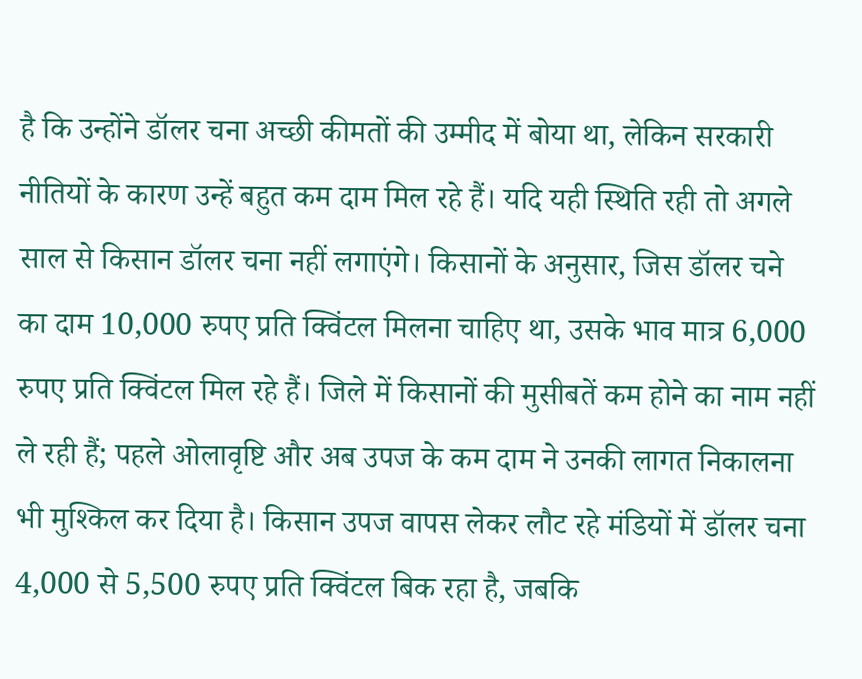है कि उन्होंने डॉलर चना अच्छी कीमतों की उम्मीद में बोया था, लेकिन सरकारी नीतियों के कारण उन्हें बहुत कम दाम मिल रहे हैं। यदि यही स्थिति रही तो अगले साल से किसान डॉलर चना नहीं लगाएंगे। किसानों के अनुसार, जिस डॉलर चने का दाम 10,000 रुपए प्रति क्विंटल मिलना चाहिए था, उसके भाव मात्र 6,000 रुपए प्रति क्विंटल मिल रहे हैं। जिले में किसानों की मुसीबतें कम होने का नाम नहीं ले रही हैं; पहले ओलावृष्टि और अब उपज के कम दाम ने उनकी लागत निकालना भी मुश्किल कर दिया है। किसान उपज वापस लेकर लौट रहे मंडियों में डॉलर चना 4,000 से 5,500 रुपए प्रति क्विंटल बिक रहा है, जबकि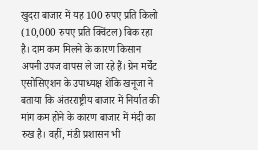खुदरा बाजार में यह 100 रुपए प्रति किलो (10,000 रुपए प्रति क्विंटल) बिक रहा है। दाम कम मिलने के कारण किसान अपनी उपज वापस ले जा रहे हैं। ग्रेन मर्चेंट एसोसिएशन के उपाध्यक्ष शेंकि खनूजा ने बताया कि अंतरराष्ट्रीय बाजार में निर्यात की मांग कम होने के कारण बाजार में मंदी का रुख है। वहीं, मंडी प्रशासन भी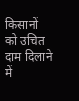किसानों को उचित दाम दिलाने में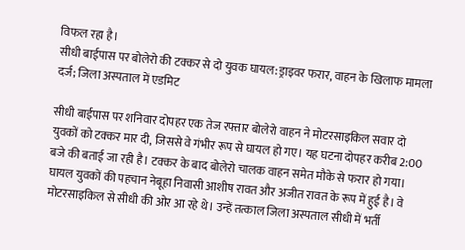विफल रहा है।
सीधी बाईपास पर बोलेरो की टक्कर से दो युवक घायल:ड्राइवर फरार, वाहन के खिलाफ मामला दर्ज; जिला अस्पताल में एडमिट

सीधी बाईपास पर शनिवार दोपहर एक तेज रफ्तार बोलेरो वाहन ने मोटरसाइकिल सवार दो युवकों को टक्कर मार दी, जिससे वे गंभीर रूप से घायल हो गए। यह घटना दोपहर करीब 2:00 बजे की बताई जा रही है। टक्कर के बाद बोलेरो चालक वाहन समेत मौके से फरार हो गया। घायल युवकों की पहचान नेबूहा निवासी आशीष रावत और अजीत रावत के रूप में हुई है। वे मोटरसाइकिल से सीधी की ओर आ रहे थे। उन्हें तत्काल जिला अस्पताल सीधी में भर्ती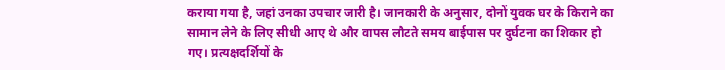कराया गया है, जहां उनका उपचार जारी है। जानकारी के अनुसार, दोनों युवक घर के किराने का सामान लेने के लिए सीधी आए थे और वापस लौटते समय बाईपास पर दुर्घटना का शिकार हो गए। प्रत्यक्षदर्शियों के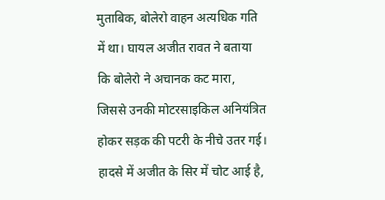मुताबिक, बोलेरो वाहन अत्यधिक गति में था। घायल अजीत रावत ने बताया कि बोलेरो ने अचानक कट मारा, जिससे उनकी मोटरसाइकिल अनियंत्रित होकर सड़क की पटरी के नीचे उतर गई। हादसे में अजीत के सिर में चोट आई है,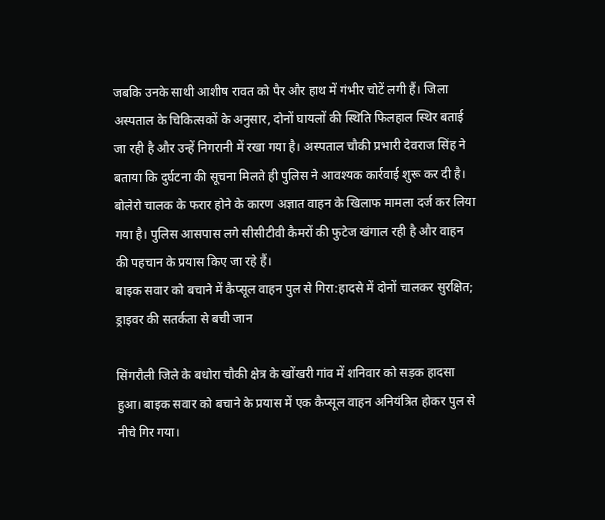जबकि उनके साथी आशीष रावत को पैर और हाथ में गंभीर चोटें लगी हैं। जिला अस्पताल के चिकित्सकों के अनुसार, दोनों घायलों की स्थिति फिलहाल स्थिर बताई जा रही है और उन्हें निगरानी में रखा गया है। अस्पताल चौकी प्रभारी देवराज सिंह ने बताया कि दुर्घटना की सूचना मिलते ही पुलिस ने आवश्यक कार्रवाई शुरू कर दी है। बोलेरो चालक के फरार होने के कारण अज्ञात वाहन के खिलाफ मामला दर्ज कर लिया गया है। पुलिस आसपास लगे सीसीटीवी कैमरों की फुटेज खंगाल रही है और वाहन की पहचान के प्रयास किए जा रहे हैं।
बाइक सवार को बचाने में कैप्सूल वाहन पुल से गिरा:हादसे में दोनों चालकर सुरक्षित; ड्राइवर की सतर्कता से बची जान

सिंगरौली जिले के बधोरा चौकी क्षेत्र के खोंखरी गांव में शनिवार को सड़क हादसा हुआ। बाइक सवार को बचाने के प्रयास में एक कैप्सूल वाहन अनियंत्रित होकर पुल से नीचे गिर गया।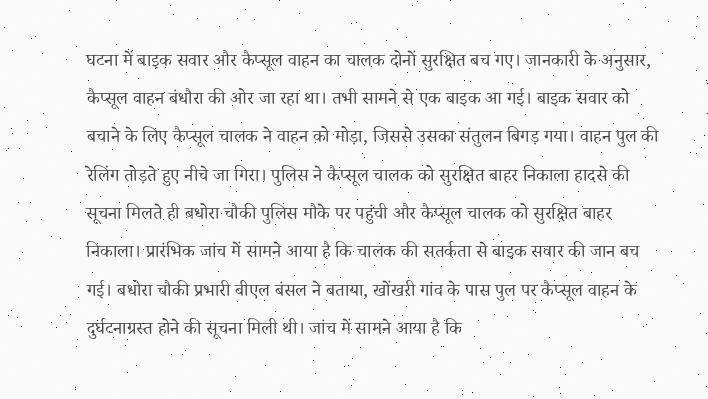घटना में बाइक सवार और कैप्सूल वाहन का चालक दोनों सुरक्षित बच गए। जानकारी के अनुसार, कैप्सूल वाहन बंधौरा की ओर जा रहा था। तभी सामने से एक बाइक आ गई। बाइक सवार को बचाने के लिए कैप्सूल चालक ने वाहन को मोड़ा, जिससे उसका संतुलन बिगड़ गया। वाहन पुल की रेलिंग तोड़ते हुए नीचे जा गिरा। पुलिस ने कैप्सूल चालक को सुरक्षित बाहर निकाला हादसे की सूचना मिलते ही बधोरा चौकी पुलिस मौके पर पहुंची और कैप्सूल चालक को सुरक्षित बाहर निकाला। प्रारंभिक जांच में सामने आया है कि चालक की सतर्कता से बाइक सवार की जान बच गई। बधोरा चौकी प्रभारी बीएल बंसल ने बताया, खोंखरी गांव के पास पुल पर कैप्सूल वाहन के दुर्घटनाग्रस्त होने की सूचना मिली थी। जांच में सामने आया है कि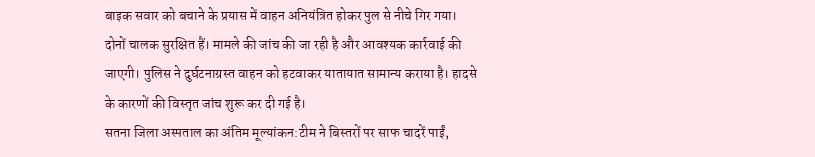बाइक सवार को बचाने के प्रयास में वाहन अनियंत्रित होकर पुल से नीचे गिर गया। दोनों चालक सुरक्षित हैं। मामले की जांच की जा रही है और आवश्यक कार्रवाई की जाएगी। पुलिस ने दुर्घटनाग्रस्त वाहन को हटवाकर यातायात सामान्य कराया है। हादसे के कारणों की विस्तृत जांच शुरू कर दी गई है।
सतना जिला अस्पताल का अंतिम मूल्यांकन:टीम ने बिस्तरों पर साफ चादरें पाईं,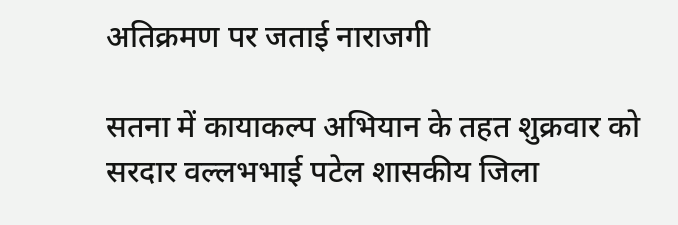अतिक्रमण पर जताई नाराजगी

सतना में कायाकल्प अभियान के तहत शुक्रवार को सरदार वल्लभभाई पटेल शासकीय जिला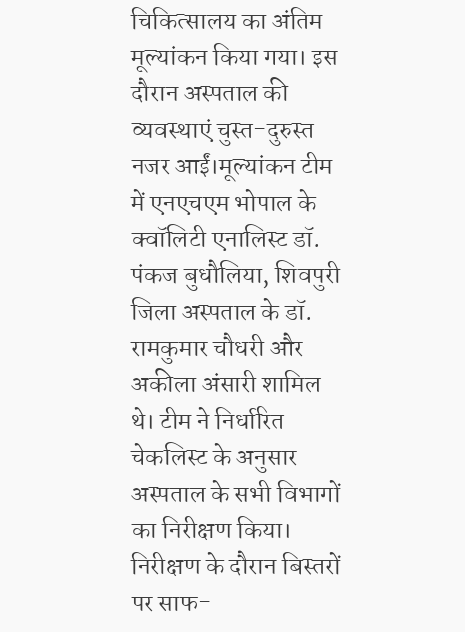चिकित्सालय का अंतिम मूल्यांकन किया गया। इस दौरान अस्पताल की व्यवस्थाएं चुस्त-दुरुस्त नजर आईं।मूल्यांकन टीम में एनएचएम भोपाल के क्वॉलिटी एनालिस्ट डॉ. पंकज बुधौलिया, शिवपुरी जिला अस्पताल के डॉ. रामकुमार चौधरी और अकीला अंसारी शामिल थे। टीम ने निर्धारित चेकलिस्ट के अनुसार अस्पताल के सभी विभागों का निरीक्षण किया। निरीक्षण के दौरान बिस्तरों पर साफ-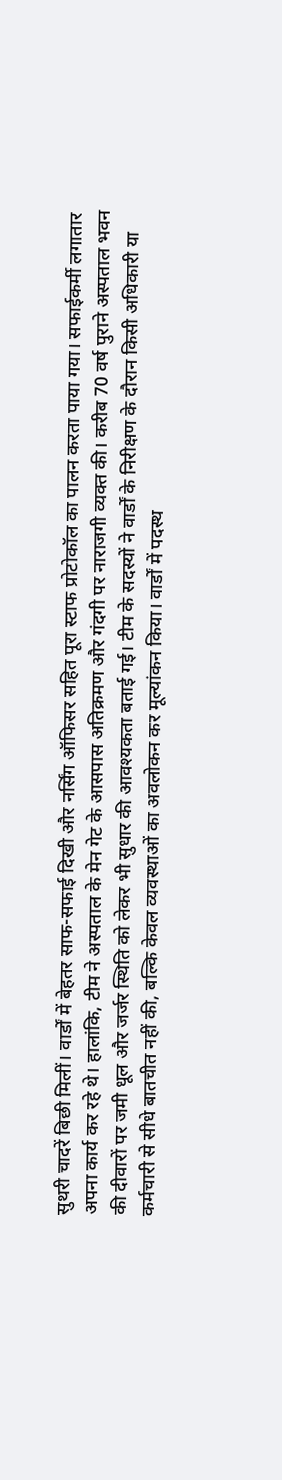सुथरी चादरें बिछी मिलीं। वार्डों में बेहतर साफ-सफाई दिखी और नर्सिंग ऑफिसर सहित पूरा स्टाफ प्रोटोकॉल का पालन करता पाया गया। सफाईकर्मी लगातार अपना कार्य कर रहे थे। हालांकि, टीम ने अस्पताल के मेन गेट के आसपास अतिक्रमण और गंदगी पर नाराजगी व्यक्त की। करीब 70 वर्ष पुराने अस्पताल भवन की दीवारों पर जमी धूल और जर्जर स्थिति को लेकर भी सुधार की आवश्यकता बताई गई। टीम के सदस्यों ने वार्डों के निरीक्षण के दौरान किसी अधिकारी या कर्मचारी से सीधे बातचीत नहीं की, बल्कि केवल व्यवस्थाओं का अवलोकन कर मूल्यांकन किया। वार्डों में पदस्थ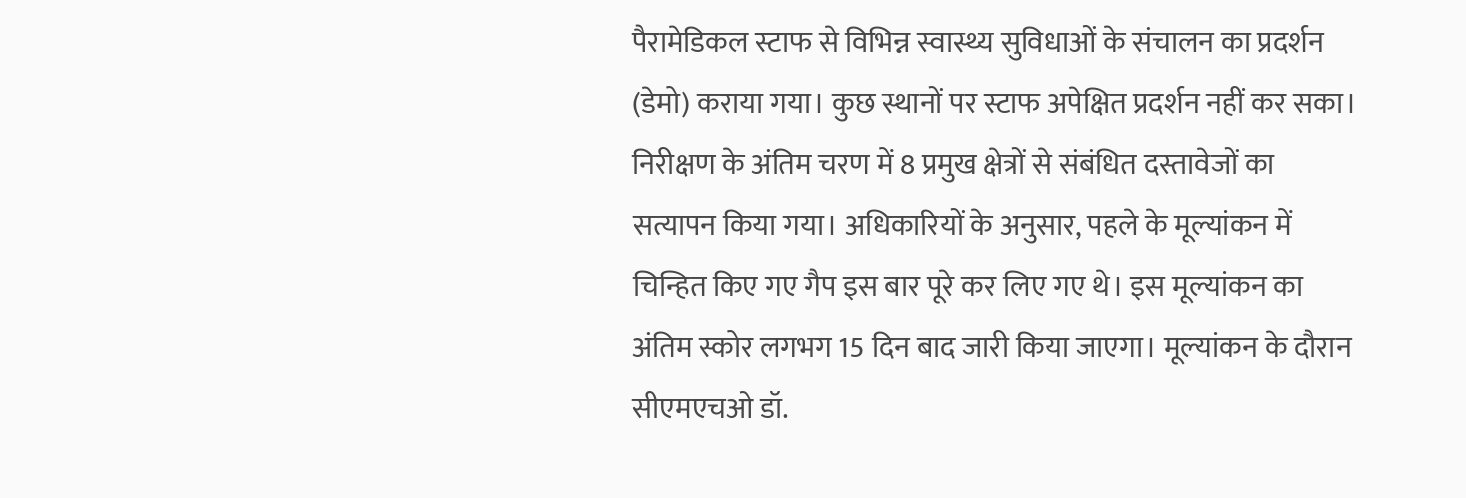पैरामेडिकल स्टाफ से विभिन्न स्वास्थ्य सुविधाओं के संचालन का प्रदर्शन (डेमो) कराया गया। कुछ स्थानों पर स्टाफ अपेक्षित प्रदर्शन नहीं कर सका। निरीक्षण के अंतिम चरण में 8 प्रमुख क्षेत्रों से संबंधित दस्तावेजों का सत्यापन किया गया। अधिकारियों के अनुसार, पहले के मूल्यांकन में चिन्हित किए गए गैप इस बार पूरे कर लिए गए थे। इस मूल्यांकन का अंतिम स्कोर लगभग 15 दिन बाद जारी किया जाएगा। मूल्यांकन के दौरान सीएमएचओ डॉ.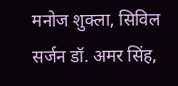मनोज शुक्ला, सिविल सर्जन डॉ. अमर सिंह,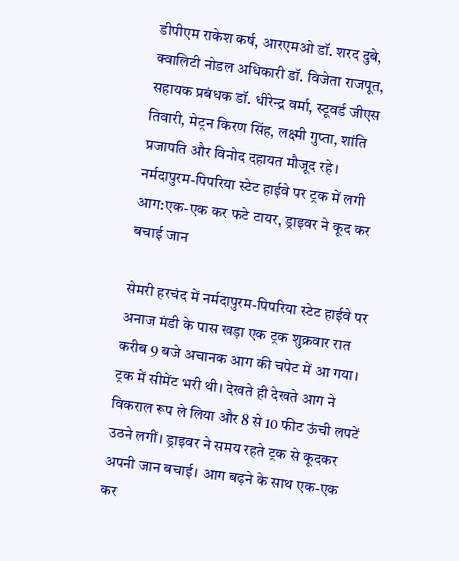डीपीएम राकेश कर्ष, आरएमओ डॉ. शरद दुबे, क्वालिटी नोडल अधिकारी डॉ. विजेता राजपूत, सहायक प्रबंधक डॉ. धीरेन्द्र वर्मा, स्टूवर्ड जीएस तिवारी, मेट्रन किरण सिंह, लक्ष्मी गुप्ता, शांति प्रजापति और विनोद दहायत मौजूद रहे।
नर्मदापुरम-पिपरिया स्टेट हाईवे पर ट्रक में लगी आग:एक-एक कर फटे टायर, ड्राइवर ने कूद कर बचाई जान

सेमरी हरचंद में नर्मदापुरम-पिपरिया स्टेट हाईवे पर अनाज मंडी के पास खड़ा एक ट्रक शुक्रवार रात करीब 9 बजे अचानक आग की चपेट में आ गया। ट्रक में सीमेंट भरी थी। देखते ही देखते आग ने विकराल रूप ले लिया और 8 से 10 फीट ऊंची लपटें उठने लगीं। ड्राइवर ने समय रहते ट्रक से कूदकर अपनी जान बचाई। आग बढ़ने के साथ एक-एक कर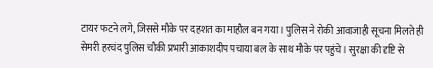टायर फटने लगे, जिससे मौके पर दहशत का माहौल बन गया। पुलिस ने रोकी आवाजाही सूचना मिलते ही सेमरी हरचंद पुलिस चौकी प्रभारी आकाशदीप पचाया बल के साथ मौके पर पहुंचे। सुरक्षा की दृष्टि से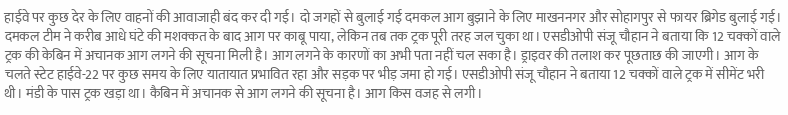हाईवे पर कुछ देर के लिए वाहनों की आवाजाही बंद कर दी गई। दो जगहों से बुलाई गई दमकल आग बुझाने के लिए माखननगर और सोहागपुर से फायर ब्रिगेड बुलाई गई। दमकल टीम ने करीब आधे घंटे की मशक्कत के बाद आग पर काबू पाया, लेकिन तब तक ट्रक पूरी तरह जल चुका था। एसडीओपी संजू चौहान ने बताया कि 12 चक्कों वाले ट्रक की केबिन में अचानक आग लगने की सूचना मिली है। आग लगने के कारणों का अभी पता नहीं चल सका है। ड्राइवर की तलाश कर पूछताछ की जाएगी। आग के चलते स्टेट हाईवे-22 पर कुछ समय के लिए यातायात प्रभावित रहा और सड़क पर भीड़ जमा हो गई। एसडीओपी संजू चौहान ने बताया 12 चक्कों वाले ट्रक में सीमेंट भरी थी। मंडी के पास ट्रक खड़ा था। कैबिन में अचानक से आग लगने की सूचना है। आग किस वजह से लगी।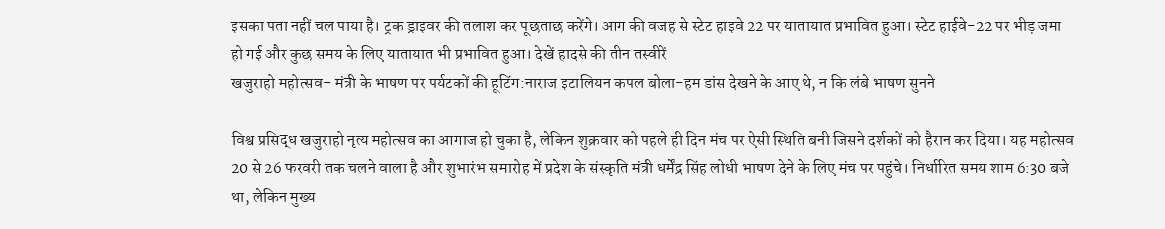इसका पता नहीं चल पाया है। ट्रक ड्राइवर की तलाश कर पूछताछ करेंगे। आग की वजह से स्टेट हाइवे 22 पर यातायात प्रभावित हुआ। स्टेट हाईवे-22 पर भीड़ जमा हो गई और कुछ समय के लिए यातायात भी प्रभावित हुआ। देखें हादसे की तीन तस्वीरें
खजुराहो महोत्सव- मंत्री के भाषण पर पर्यटकों की हूटिंग:नाराज इटालियन कपल बोला-हम डांस देखने के आए थे, न कि लंबे भाषण सुनने

विश्व प्रसिद्ध खजुराहो नृत्य महोत्सव का आगाज हो चुका है, लेकिन शुक्रवार को पहले ही दिन मंच पर ऐसी स्थिति बनी जिसने दर्शकों को हैरान कर दिया। यह महोत्सव 20 से 26 फरवरी तक चलने वाला है और शुभारंभ समारोह में प्रदेश के संस्कृति मंत्री धर्मेंद्र सिंह लोधी भाषण देने के लिए मंच पर पहुंचे। निर्धारित समय शाम 6:30 बजे था, लेकिन मुख्य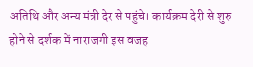अतिथि और अन्य मंत्री देर से पहुंचे। कार्यक्रम देरी से शुरु होने से दर्शक में नाराजगी इस वजह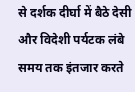से दर्शक दीर्घा में बैठे देसी और विदेशी पर्यटक लंबे समय तक इंतजार करते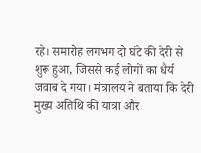रहे। समारोह लगभग दो घंटे की देरी से शुरू हुआ, जिससे कई लोगों का धैर्य जवाब दे गया। मंत्रालय ने बताया कि देरी मुख्य अतिथि की यात्रा और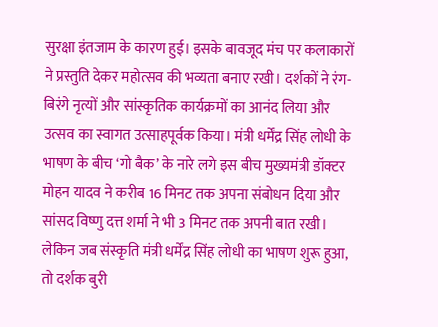सुरक्षा इंतजाम के कारण हुई। इसके बावजूद मंच पर कलाकारों ने प्रस्तुति देकर महोत्सव की भव्यता बनाए रखी। दर्शकों ने रंग-बिरंगे नृत्यों और सांस्कृतिक कार्यक्रमों का आनंद लिया और उत्सव का स्वागत उत्साहपूर्वक किया। मंत्री धर्मेंद्र सिंह लोधी के भाषण के बीच ‘गो बैक’ के नारे लगे इस बीच मुख्यमंत्री डॉक्टर मोहन यादव ने करीब 16 मिनट तक अपना संबोधन दिया और सांसद विष्णु दत्त शर्मा ने भी 3 मिनट तक अपनी बात रखी। लेकिन जब संस्कृति मंत्री धर्मेंद्र सिंह लोधी का भाषण शुरू हुआ, तो दर्शक बुरी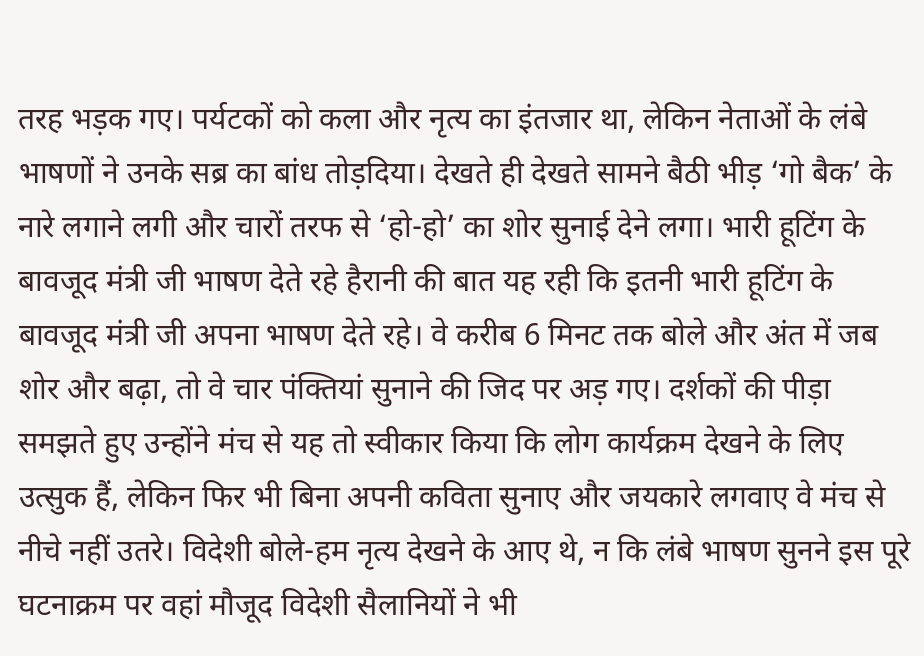तरह भड़क गए। पर्यटकों को कला और नृत्य का इंतजार था, लेकिन नेताओं के लंबे भाषणों ने उनके सब्र का बांध तोड़दिया। देखते ही देखते सामने बैठी भीड़ ‘गो बैक’ के नारे लगाने लगी और चारों तरफ से ‘हो-हो’ का शोर सुनाई देने लगा। भारी हूटिंग के बावजूद मंत्री जी भाषण देते रहे हैरानी की बात यह रही कि इतनी भारी हूटिंग के बावजूद मंत्री जी अपना भाषण देते रहे। वे करीब 6 मिनट तक बोले और अंत में जब शोर और बढ़ा, तो वे चार पंक्तियां सुनाने की जिद पर अड़ गए। दर्शकों की पीड़ा समझते हुए उन्होंने मंच से यह तो स्वीकार किया कि लोग कार्यक्रम देखने के लिए उत्सुक हैं, लेकिन फिर भी बिना अपनी कविता सुनाए और जयकारे लगवाए वे मंच से नीचे नहीं उतरे। विदेशी बोले-हम नृत्य देखने के आए थे, न कि लंबे भाषण सुनने इस पूरे घटनाक्रम पर वहां मौजूद विदेशी सैलानियों ने भी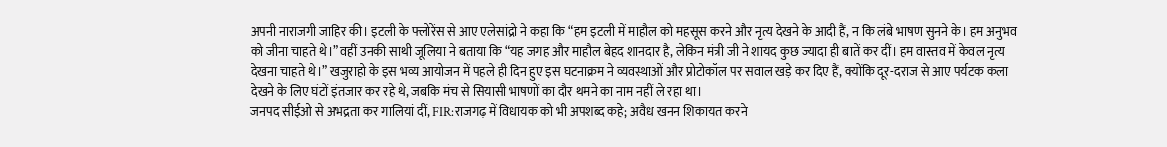अपनी नाराजगी जाहिर की। इटली के फ्लोरेंस से आए एलेसांद्रो ने कहा कि “हम इटली में माहौल को महसूस करने और नृत्य देखने के आदी हैं, न कि लंबे भाषण सुनने के। हम अनुभव को जीना चाहते थे।” वहीं उनकी साथी जूलिया ने बताया कि “यह जगह और माहौल बेहद शानदार है, लेकिन मंत्री जी ने शायद कुछ ज्यादा ही बातें कर दीं। हम वास्तव में केवल नृत्य देखना चाहते थे।” खजुराहो के इस भव्य आयोजन में पहले ही दिन हुए इस घटनाक्रम ने व्यवस्थाओं और प्रोटोकॉल पर सवाल खड़े कर दिए हैं, क्योंकि दूर-दराज से आए पर्यटक कला देखने के लिए घंटों इंतजार कर रहे थे, जबकि मंच से सियासी भाषणों का दौर थमने का नाम नहीं ले रहा था।
जनपद सीईओ से अभद्रता कर गालियां दीं, FIR:राजगढ़ में विधायक को भी अपशब्द कहे; अवैध खनन शिकायत करने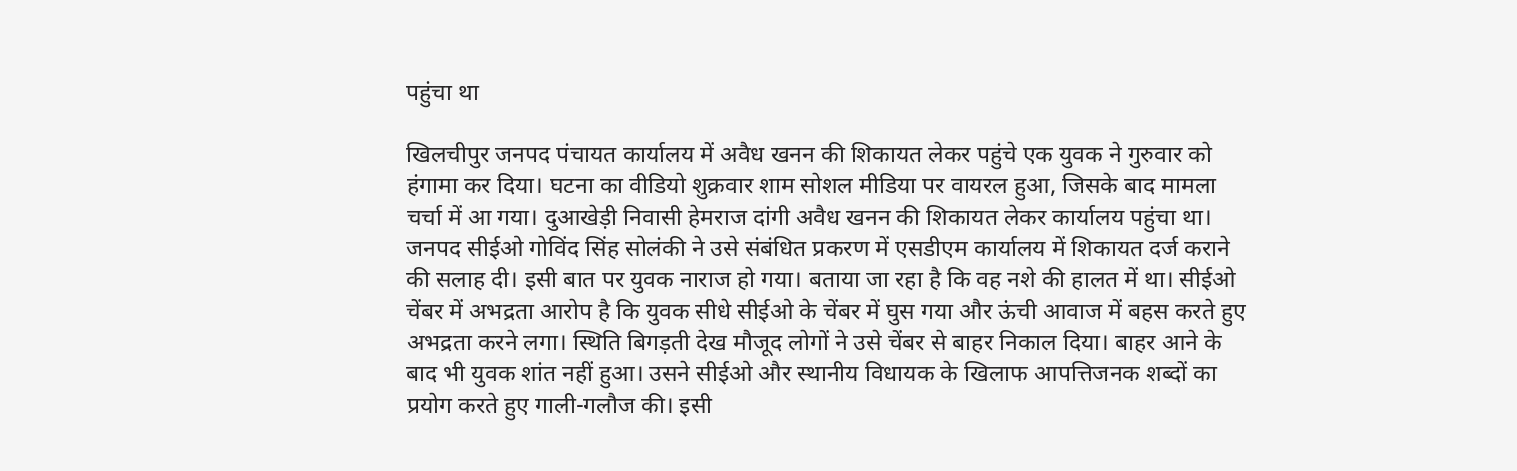पहुंचा था

खिलचीपुर जनपद पंचायत कार्यालय में अवैध खनन की शिकायत लेकर पहुंचे एक युवक ने गुरुवार को हंगामा कर दिया। घटना का वीडियो शुक्रवार शाम सोशल मीडिया पर वायरल हुआ, जिसके बाद मामला चर्चा में आ गया। दुआखेड़ी निवासी हेमराज दांगी अवैध खनन की शिकायत लेकर कार्यालय पहुंचा था। जनपद सीईओ गोविंद सिंह सोलंकी ने उसे संबंधित प्रकरण में एसडीएम कार्यालय में शिकायत दर्ज कराने की सलाह दी। इसी बात पर युवक नाराज हो गया। बताया जा रहा है कि वह नशे की हालत में था। सीईओ चेंबर में अभद्रता आरोप है कि युवक सीधे सीईओ के चेंबर में घुस गया और ऊंची आवाज में बहस करते हुए अभद्रता करने लगा। स्थिति बिगड़ती देख मौजूद लोगों ने उसे चेंबर से बाहर निकाल दिया। बाहर आने के बाद भी युवक शांत नहीं हुआ। उसने सीईओ और स्थानीय विधायक के खिलाफ आपत्तिजनक शब्दों का प्रयोग करते हुए गाली-गलौज की। इसी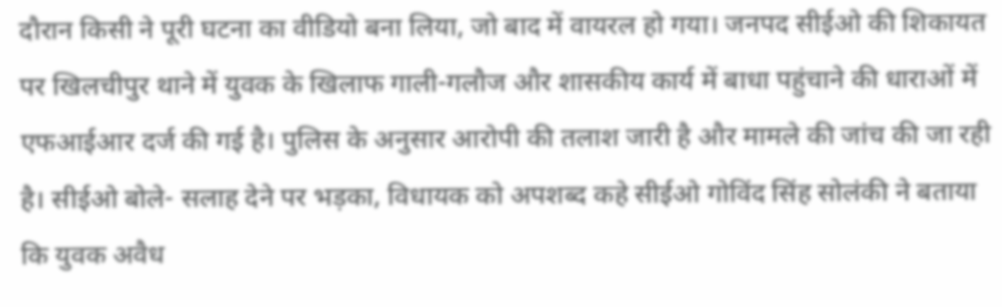दौरान किसी ने पूरी घटना का वीडियो बना लिया, जो बाद में वायरल हो गया। जनपद सीईओ की शिकायत पर खिलचीपुर थाने में युवक के खिलाफ गाली-गलौज और शासकीय कार्य में बाधा पहुंचाने की धाराओं में एफआईआर दर्ज की गई है। पुलिस के अनुसार आरोपी की तलाश जारी है और मामले की जांच की जा रही है। सीईओ बोले- सलाह देने पर भड़का, विधायक को अपशब्द कहे सीईओ गोविंद सिंह सोलंकी ने बताया कि युवक अवैध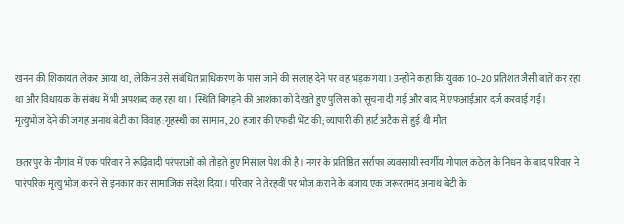खनन की शिकायत लेकर आया था, लेकिन उसे संबंधित प्राधिकरण के पास जाने की सलाह देने पर वह भड़क गया। उन्होंने कहा कि युवक 10–20 प्रतिशत जैसी बातें कर रहा था और विधायक के संबंध में भी अपशब्द कह रहा था। स्थिति बिगड़ने की आशंका को देखते हुए पुलिस को सूचना दी गई और बाद में एफआईआर दर्ज करवाई गई।
मृत्युभोज देने की जगह अनाथ बेटी का विवाह:गृहस्थी का सामान, 20 हजार की एफडी भेंट की; व्यापारी की हार्ट अटैक से हुई थी मौत

छतरपुर के नौगांव में एक परिवार ने रूढ़िवादी परंपराओं को तोड़ते हुए मिसाल पेश की है। नगर के प्रतिष्ठित सर्राफा व्यवसायी स्वर्गीय गोपाल कठेल के निधन के बाद परिवार ने पारंपरिक मृत्यु भोज करने से इनकार कर सामाजिक संदेश दिया। परिवार ने तेरहवीं पर भोज कराने के बजाय एक जरूरतमंद अनाथ बेटी के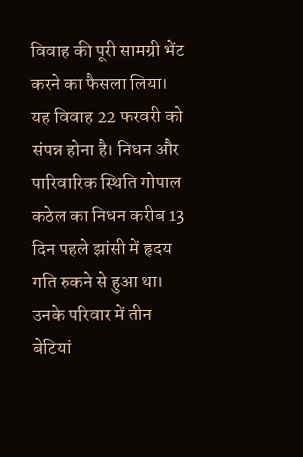विवाह की पूरी सामग्री भेंट करने का फैसला लिया। यह विवाह 22 फरवरी को संपन्न होना है। निधन और पारिवारिक स्थिति गोपाल कठेल का निधन करीब 13 दिन पहले झांसी में हृदय गति रुकने से हुआ था। उनके परिवार में तीन बेटियां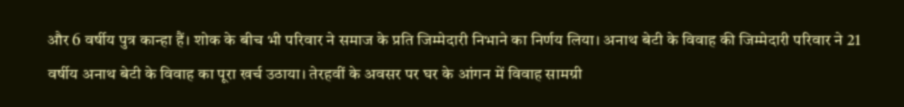और 6 वर्षीय पुत्र कान्हा हैं। शोक के बीच भी परिवार ने समाज के प्रति जिम्मेदारी निभाने का निर्णय लिया। अनाथ बेटी के विवाह की जिम्मेदारी परिवार ने 21 वर्षीय अनाथ बेटी के विवाह का पूरा खर्च उठाया। तेरहवीं के अवसर पर घर के आंगन में विवाह सामग्री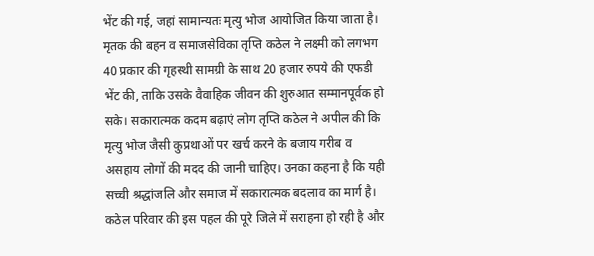भेंट की गई, जहां सामान्यतः मृत्यु भोज आयोजित किया जाता है। मृतक की बहन व समाजसेविका तृप्ति कठेल ने लक्ष्मी को लगभग 40 प्रकार की गृहस्थी सामग्री के साथ 20 हजार रुपये की एफडी भेंट की, ताकि उसके वैवाहिक जीवन की शुरुआत सम्मानपूर्वक हो सके। सकारात्मक कदम बढ़ाएं लोग तृप्ति कठेल ने अपील की कि मृत्यु भोज जैसी कुप्रथाओं पर खर्च करने के बजाय गरीब व असहाय लोगों की मदद की जानी चाहिए। उनका कहना है कि यही सच्ची श्रद्धांजलि और समाज में सकारात्मक बदलाव का मार्ग है। कठेल परिवार की इस पहल की पूरे जिले में सराहना हो रही है और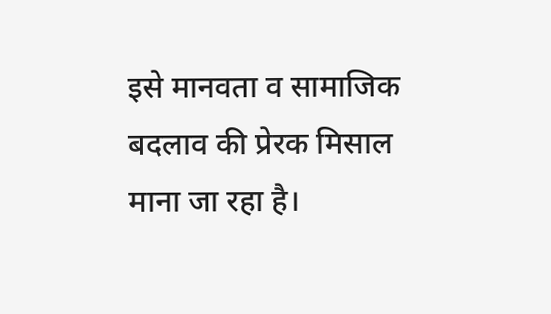इसे मानवता व सामाजिक बदलाव की प्रेरक मिसाल माना जा रहा है।